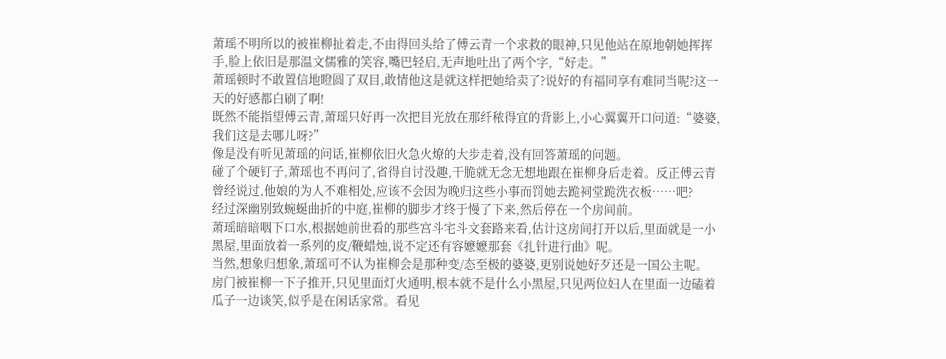萧瑶不明所以的被崔柳扯着走,不由得回头给了傅云青一个求救的眼神,只见他站在原地朝她挥挥手,脸上依旧是那温文儒雅的笑容,嘴巴轻启,无声地吐出了两个字,“好走。”
萧瑶顿时不敢置信地瞪圆了双目,敢情他这是就这样把她给卖了?说好的有福同享有难同当呢?这一天的好感都白刷了啊!
既然不能指望傅云青,萧瑶只好再一次把目光放在那纤秾得宜的背影上,小心翼翼开口问道:“婆婆,我们这是去哪儿呀?”
像是没有听见萧瑶的问话,崔柳依旧火急火燎的大步走着,没有回答萧瑶的问题。
碰了个硬钉子,萧瑶也不再问了,省得自讨没趣,干脆就无念无想地跟在崔柳身后走着。反正傅云青曾经说过,他娘的为人不难相处,应该不会因为晚归这些小事而罚她去跪祠堂跪洗衣板……吧?
经过深幽别致蜿蜒曲折的中庭,崔柳的脚步才终于慢了下来,然后停在一个房间前。
萧瑶暗暗咽下口水,根据她前世看的那些宫斗宅斗文套路来看,估计这房间打开以后,里面就是一小黑屋,里面放着一系列的皮/鞭蜡烛,说不定还有容嬷嬷那套《扎针进行曲》呢。
当然,想象归想象,萧瑶可不认为崔柳会是那种变/态至极的婆婆,更别说她好歹还是一国公主呢。
房门被崔柳一下子推开,只见里面灯火通明,根本就不是什么小黑屋,只见两位妇人在里面一边磕着瓜子一边谈笑,似乎是在闲话家常。看见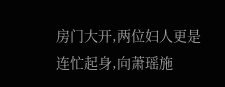房门大开,两位妇人更是连忙起身,向萧瑶施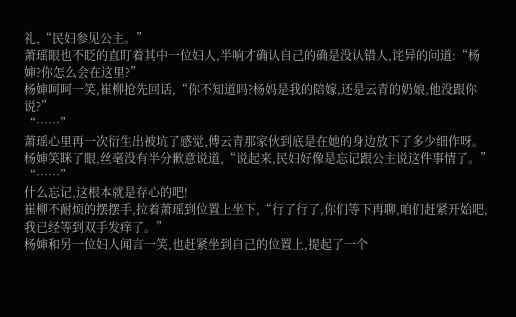礼,“民妇参见公主。”
萧瑶眼也不眨的直盯着其中一位妇人,半响才确认自己的确是没认错人,诧异的问道:“杨婶?你怎么会在这里?”
杨婶呵呵一笑,崔柳抢先回话,“你不知道吗?杨妈是我的陪嫁,还是云青的奶娘,他没跟你说?”
“……”
萧瑶心里再一次衍生出被坑了感觉,傅云青那家伙到底是在她的身边放下了多少细作呀。
杨婶笑眯了眼,丝毫没有半分歉意说道,“说起来,民妇好像是忘记跟公主说这件事情了。”
“……”
什么忘记,这根本就是存心的吧!
崔柳不耐烦的摆摆手,拉着萧瑶到位置上坐下,“行了行了,你们等下再聊,咱们赶紧开始吧,我已经等到双手发痒了。”
杨婶和另一位妇人闻言一笑,也赶紧坐到自己的位置上,提起了一个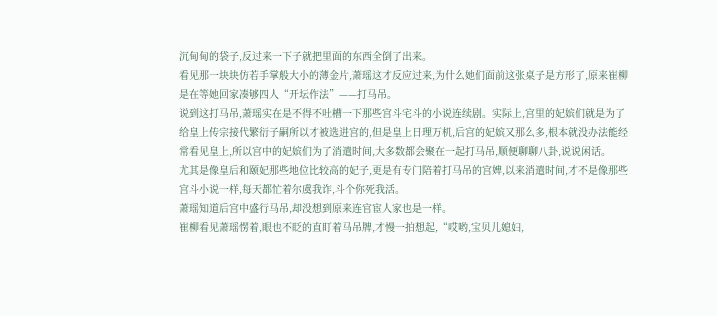沉甸甸的袋子,反过来一下子就把里面的东西全倒了出来。
看见那一块块仿若手掌般大小的薄金片,萧瑶这才反应过来,为什么她们面前这张桌子是方形了,原来崔柳是在等她回家凑够四人“开坛作法”——打马吊。
说到这打马吊,萧瑶实在是不得不吐槽一下那些宫斗宅斗的小说连续剧。实际上,宫里的妃嫔们就是为了给皇上传宗接代繁衍子嗣所以才被选进宫的,但是皇上日理万机,后宫的妃嫔又那么多,根本就没办法能经常看见皇上,所以宫中的妃嫔们为了消遣时间,大多数都会聚在一起打马吊,顺便聊聊八卦,说说闲话。
尤其是像皇后和颐妃那些地位比较高的妃子,更是有专门陪着打马吊的宫婢,以来消遣时间,才不是像那些宫斗小说一样,每天都忙着尔虞我诈,斗个你死我活。
萧瑶知道后宫中盛行马吊,却没想到原来连官宦人家也是一样。
崔柳看见萧瑶愣着,眼也不眨的直盯着马吊牌,才慢一拍想起,“哎哟,宝贝儿媳妇,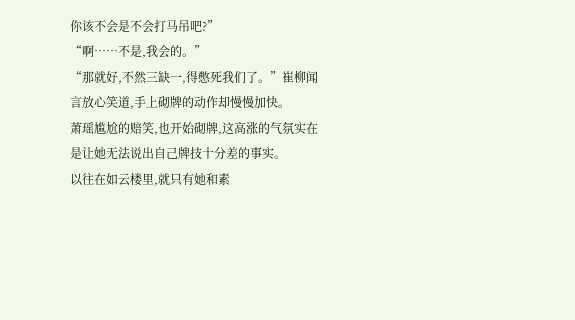你该不会是不会打马吊吧?”
“啊……不是,我会的。”
“那就好,不然三缺一,得憋死我们了。”崔柳闻言放心笑道,手上砌牌的动作却慢慢加快。
萧瑶尴尬的赔笑,也开始砌牌,这高涨的气氛实在是让她无法说出自己牌技十分差的事实。
以往在如云楼里,就只有她和素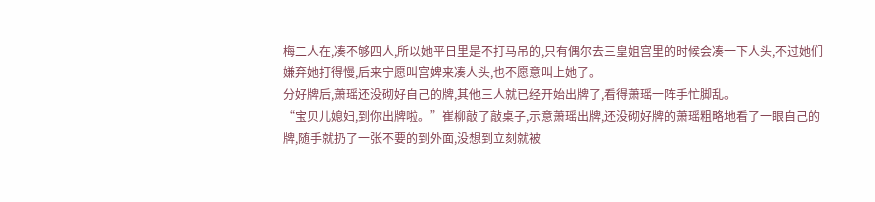梅二人在,凑不够四人,所以她平日里是不打马吊的,只有偶尔去三皇姐宫里的时候会凑一下人头,不过她们嫌弃她打得慢,后来宁愿叫宫婢来凑人头,也不愿意叫上她了。
分好牌后,萧瑶还没砌好自己的牌,其他三人就已经开始出牌了,看得萧瑶一阵手忙脚乱。
“宝贝儿媳妇,到你出牌啦。”崔柳敲了敲桌子,示意萧瑶出牌,还没砌好牌的萧瑶粗略地看了一眼自己的牌,随手就扔了一张不要的到外面,没想到立刻就被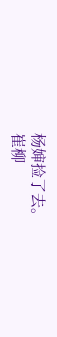杨婶捡了去。
崔柳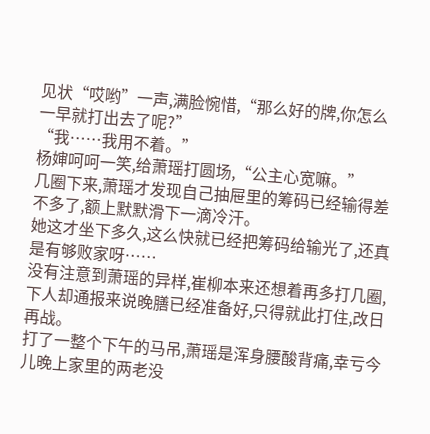见状“哎哟”一声,满脸惋惜,“那么好的牌,你怎么一早就打出去了呢?”
“我……我用不着。”
杨婶呵呵一笑,给萧瑶打圆场,“公主心宽嘛。”
几圈下来,萧瑶才发现自己抽屉里的筹码已经输得差不多了,额上默默滑下一滴冷汗。
她这才坐下多久,这么快就已经把筹码给输光了,还真是有够败家呀……
没有注意到萧瑶的异样,崔柳本来还想着再多打几圈,下人却通报来说晚膳已经准备好,只得就此打住,改日再战。
打了一整个下午的马吊,萧瑶是浑身腰酸背痛,幸亏今儿晚上家里的两老没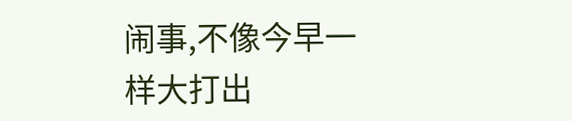闹事,不像今早一样大打出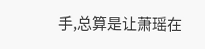手,总算是让萧瑶在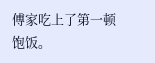傅家吃上了第一顿饱饭。